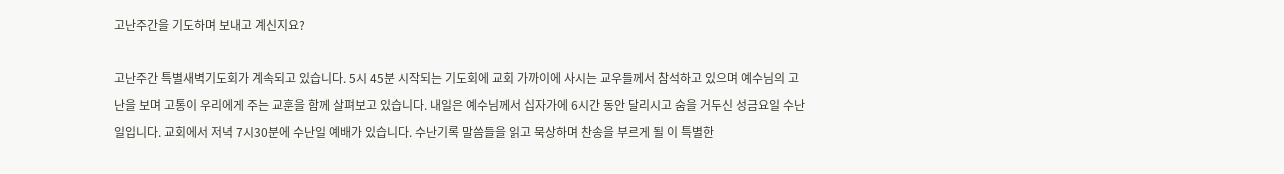고난주간을 기도하며 보내고 계신지요?

고난주간 특별새벽기도회가 계속되고 있습니다. 5시 45분 시작되는 기도회에 교회 가까이에 사시는 교우들께서 참석하고 있으며 예수님의 고난을 보며 고통이 우리에게 주는 교훈을 함께 살펴보고 있습니다. 내일은 예수님께서 십자가에 6시간 동안 달리시고 숨을 거두신 성금요일 수난일입니다. 교회에서 저녁 7시30분에 수난일 예배가 있습니다. 수난기록 말씀들을 읽고 묵상하며 찬송을 부르게 될 이 특별한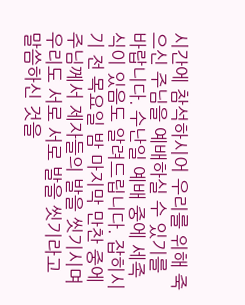시간에 참석하시어 우리를 위해 죽으신 주님을 예배하실 수 있기를 바랍니다. 수난일 예배 중에 세족식이 있음도 알려드립니다. 잡히시기 전 목요일 밤 마지막 만찬 중에 주님께서 제자들의 발을 씻기시며 우리도 서로 서로 발을 씻기라고 말씀하신 것을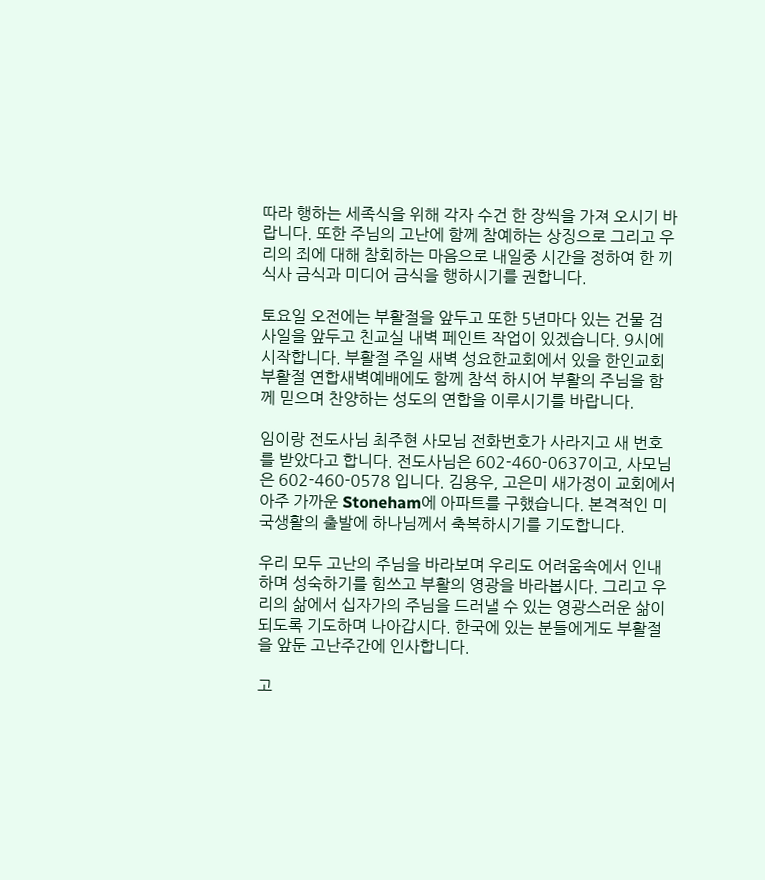따라 행하는 세족식을 위해 각자 수건 한 장씩을 가져 오시기 바랍니다. 또한 주님의 고난에 함께 참예하는 상징으로 그리고 우리의 죄에 대해 참회하는 마음으로 내일중 시간을 정하여 한 끼 식사 금식과 미디어 금식을 행하시기를 권합니다.

토요일 오전에는 부활절을 앞두고 또한 5년마다 있는 건물 검사일을 앞두고 친교실 내벽 페인트 작업이 있겠습니다. 9시에 시작합니다. 부활절 주일 새벽 성요한교회에서 있을 한인교회 부활절 연합새벽예배에도 함께 참석 하시어 부활의 주님을 함께 믿으며 찬양하는 성도의 연합을 이루시기를 바랍니다.

임이랑 전도사님 최주현 사모님 전화번호가 사라지고 새 번호를 받았다고 합니다. 전도사님은 602-460-0637이고, 사모님은 602-460-0578 입니다. 김용우, 고은미 새가정이 교회에서 아주 가까운 Stoneham에 아파트를 구했습니다. 본격적인 미국생활의 출발에 하나님께서 축복하시기를 기도합니다.

우리 모두 고난의 주님을 바라보며 우리도 어려움속에서 인내하며 성숙하기를 힘쓰고 부활의 영광을 바라봅시다. 그리고 우리의 삶에서 십자가의 주님을 드러낼 수 있는 영광스러운 삶이 되도록 기도하며 나아갑시다. 한국에 있는 분들에게도 부활절을 앞둔 고난주간에 인사합니다.

고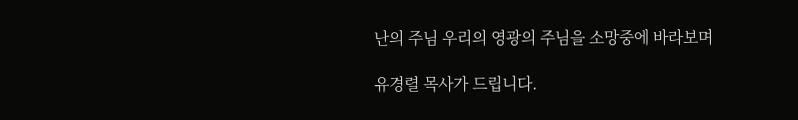난의 주님 우리의 영광의 주님을 소망중에 바라보며

유경렬 목사가 드립니다.